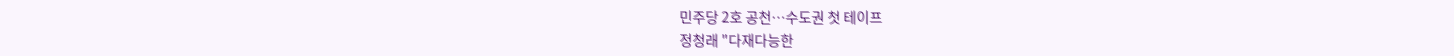민주당 2호 공천…수도권 첫 테이프
정청래 "다재다능한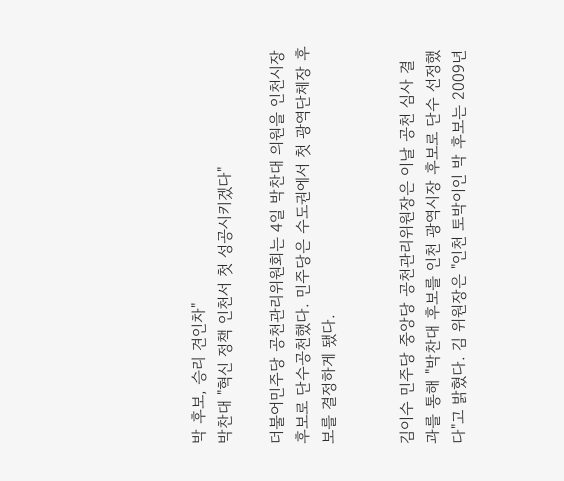박 후보, 승리 견인차"
박찬대 "혁신 정책 인천서 첫 성공시키겠다"

더불어민주당 공천관리위원회는 4일 박찬대 의원을 인천시장 후보로 단수공천했다. 민주당은 수도권에서 첫 광역단체장 후보를 결정하게 됐다.


김이수 민주당 중앙당 공천관리위원장은 이날 공천 심사 결과를 통해 "박찬대 후보를 인천 광역시장 후보로 단수 선정했다"고 밝혔다. 김 위원장은 "인천 토박이인 박 후보는 2009년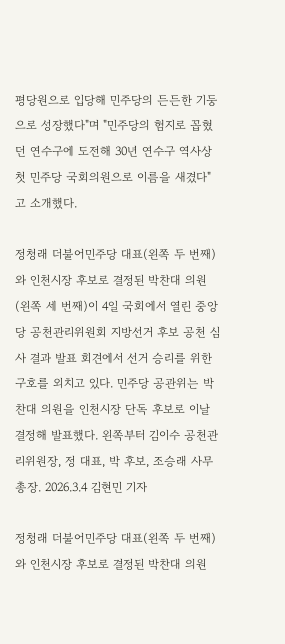평당원으로 입당해 민주당의 든든한 기둥으로 성장했다"며 "민주당의 험지로 꼽혔던 연수구에 도전해 30년 연수구 역사상 첫 민주당 국회의원으로 이름을 새겼다"고 소개했다.

정청래 더불어민주당 대표(왼쪽 두 번째)와 인천시장 후보로 결정된 박찬대 의원(왼쪽 세 번째)이 4일 국회에서 열린 중앙당 공천관리위원회 지방선거 후보 공천 심사 결과 발표 회견에서 선거 승리를 위한 구호를 외치고 있다. 민주당 공관위는 박찬대 의원을 인천시장 단독 후보로 이날 결정해 발표했다. 왼쪽부터 김이수 공천관리위원장, 정 대표, 박 후보, 조승래 사무총장. 2026.3.4 김현민 기자

정청래 더불어민주당 대표(왼쪽 두 번째)와 인천시장 후보로 결정된 박찬대 의원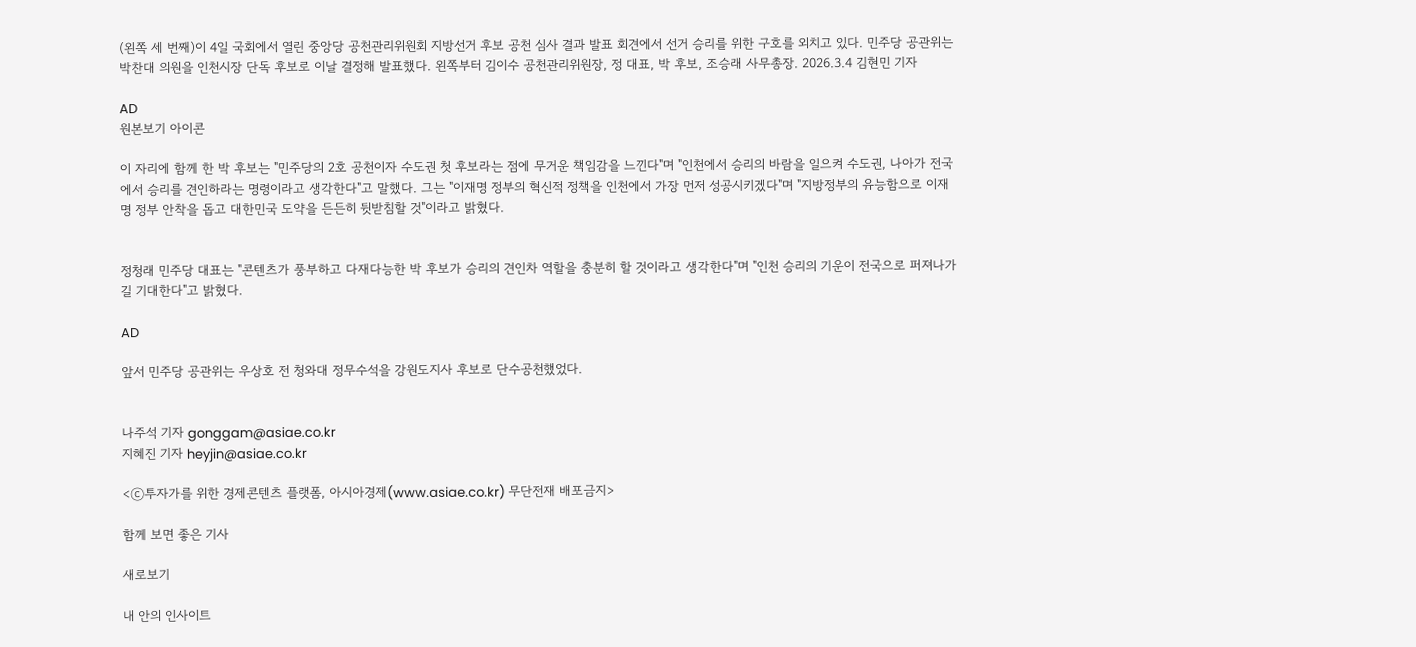(왼쪽 세 번째)이 4일 국회에서 열린 중앙당 공천관리위원회 지방선거 후보 공천 심사 결과 발표 회견에서 선거 승리를 위한 구호를 외치고 있다. 민주당 공관위는 박찬대 의원을 인천시장 단독 후보로 이날 결정해 발표했다. 왼쪽부터 김이수 공천관리위원장, 정 대표, 박 후보, 조승래 사무총장. 2026.3.4 김현민 기자

AD
원본보기 아이콘

이 자리에 함께 한 박 후보는 "민주당의 2호 공천이자 수도권 첫 후보라는 점에 무거운 책임감을 느낀다"며 "인천에서 승리의 바람을 일으켜 수도권, 나아가 전국에서 승리를 견인하라는 명령이라고 생각한다"고 말했다. 그는 "이재명 정부의 혁신적 정책을 인천에서 가장 먼저 성공시키겠다"며 "지방정부의 유능함으로 이재명 정부 안착을 돕고 대한민국 도약을 든든히 뒷받침할 것"이라고 밝혔다.


정청래 민주당 대표는 "콘텐츠가 풍부하고 다재다능한 박 후보가 승리의 견인차 역할을 충분히 할 것이라고 생각한다"며 "인천 승리의 기운이 전국으로 퍼져나가길 기대한다"고 밝혔다.

AD

앞서 민주당 공관위는 우상호 전 청와대 정무수석을 강원도지사 후보로 단수공천했었다.


나주석 기자 gonggam@asiae.co.kr
지혜진 기자 heyjin@asiae.co.kr

<ⓒ투자가를 위한 경제콘텐츠 플랫폼, 아시아경제(www.asiae.co.kr) 무단전재 배포금지>

함께 보면 좋은 기사

새로보기

내 안의 인사이트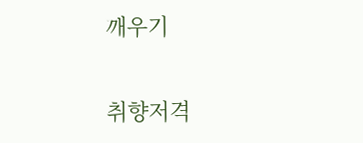깨우기

취향저격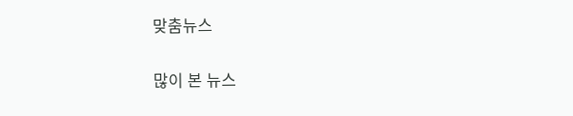맞춤뉴스

많이 본 뉴스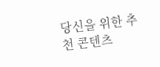당신을 위한 추천 콘텐츠